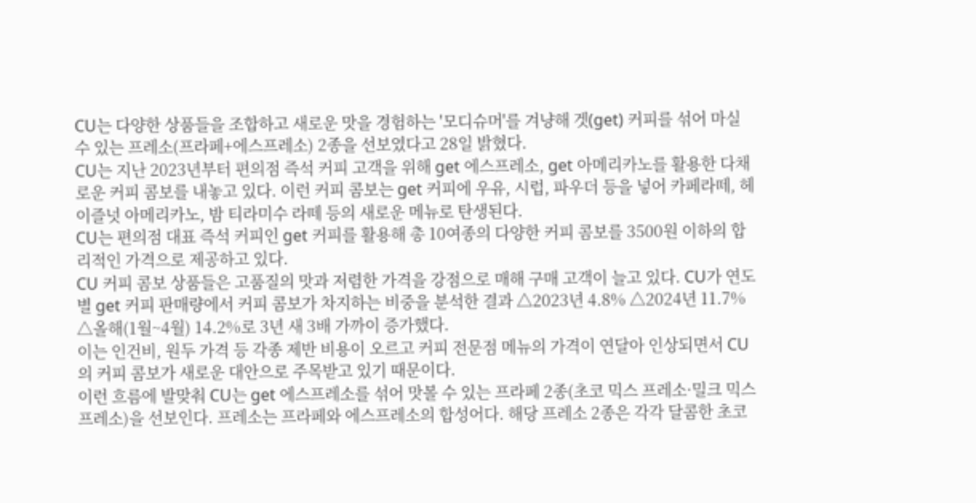CU는 다양한 상품들을 조합하고 새로운 맛을 경험하는 '모디슈머'를 겨냥해 겟(get) 커피를 섞어 마실 수 있는 프레소(프라페+에스프레소) 2종을 선보였다고 28일 밝혔다.
CU는 지난 2023년부터 편의점 즉석 커피 고객을 위해 get 에스프레소, get 아메리카노를 활용한 다채로운 커피 콤보를 내놓고 있다. 이런 커피 콤보는 get 커피에 우유, 시럽, 파우더 등을 넣어 카페라떼, 헤이즐넛 아메리카노, 밤 티라미수 라떼 등의 새로운 메뉴로 탄생된다.
CU는 편의점 대표 즉석 커피인 get 커피를 활용해 총 10여종의 다양한 커피 콤보를 3500원 이하의 합리적인 가격으로 제공하고 있다.
CU 커피 콤보 상품들은 고품질의 맛과 저렴한 가격을 강점으로 매해 구매 고객이 늘고 있다. CU가 연도별 get 커피 판매량에서 커피 콤보가 차지하는 비중을 분석한 결과 △2023년 4.8% △2024년 11.7% △올해(1월~4월) 14.2%로 3년 새 3배 가까이 증가했다.
이는 인건비, 원두 가격 등 각종 제반 비용이 오르고 커피 전문점 메뉴의 가격이 연달아 인상되면서 CU의 커피 콤보가 새로운 대안으로 주목받고 있기 때문이다.
이런 흐름에 발맞춰 CU는 get 에스프레소를 섞어 맛볼 수 있는 프라페 2종(초코 믹스 프레소·밀크 믹스 프레소)을 선보인다. 프레소는 프라페와 에스프레소의 합성어다. 해당 프레소 2종은 각각 달콤한 초코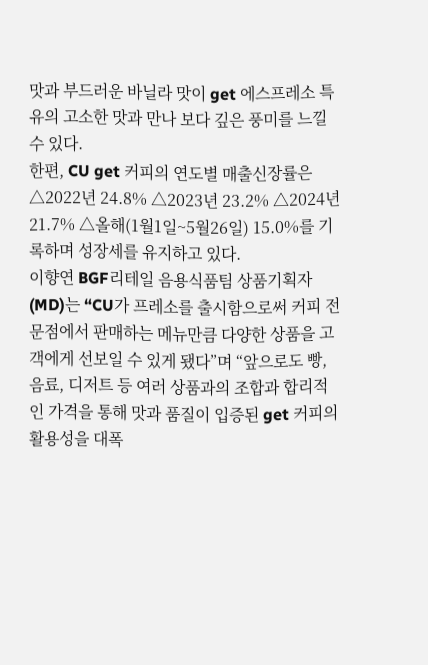맛과 부드러운 바닐라 맛이 get 에스프레소 특유의 고소한 맛과 만나 보다 깊은 풍미를 느낄 수 있다.
한편, CU get 커피의 연도별 매출신장률은 △2022년 24.8% △2023년 23.2% △2024년 21.7% △올해(1월1일~5월26일) 15.0%를 기록하며 성장세를 유지하고 있다.
이향연 BGF리테일 음용식품팀 상품기획자(MD)는 “CU가 프레소를 출시함으로써 커피 전문점에서 판매하는 메뉴만큼 다양한 상품을 고객에게 선보일 수 있게 됐다”며 “앞으로도 빵, 음료, 디저트 등 여러 상품과의 조합과 합리적인 가격을 통해 맛과 품질이 입증된 get 커피의 활용성을 대폭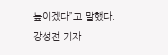높이겠다”고 말했다.
강성전 기자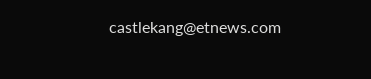castlekang@etnews.com